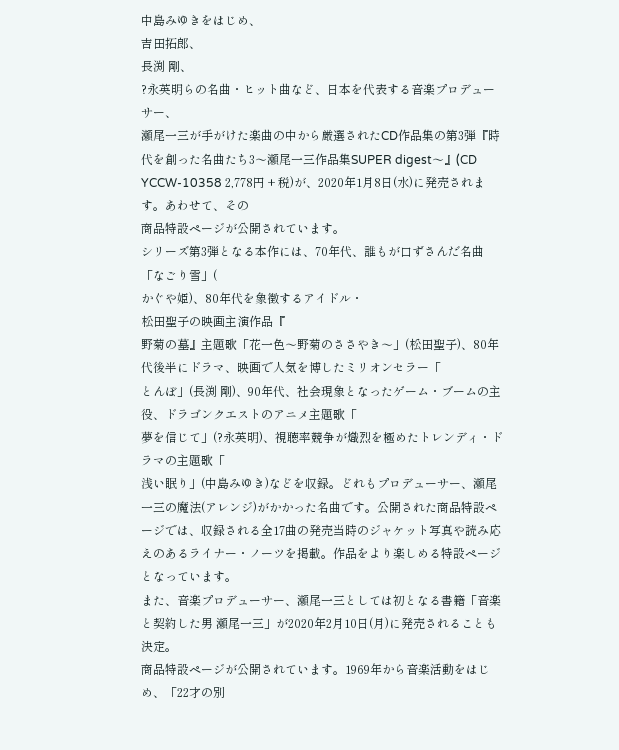中島みゆきをはじめ、
吉田拓郎、
長渕 剛、
?永英明らの名曲・ヒット曲など、日本を代表する音楽プロデューサー、
瀬尾一三が手がけた楽曲の中から厳選されたCD作品集の第3弾『時代を創った名曲たち3〜瀬尾一三作品集SUPER digest〜』(CD YCCW-10358 2,778円 + 税)が、2020年1月8日(水)に発売されます。あわせて、その
商品特設ページが公開されています。
シリーズ第3弾となる本作には、70年代、誰もが口ずさんだ名曲「なごり雪」(
かぐや姫)、80年代を象徴するアイドル・
松田聖子の映画主演作品『
野菊の墓』主題歌「花一色〜野菊のささやき〜」(松田聖子)、80年代後半にドラマ、映画で人気を博したミリオンセラー「
とんぼ」(長渕 剛)、90年代、社会現象となったゲーム・ブームの主役、ドラゴンクエストのアニメ主題歌「
夢を信じて」(?永英明)、視聴率競争が熾烈を極めたトレンディ・ドラマの主題歌「
浅い眠り」(中島みゆき)などを収録。どれもプロデューサー、瀬尾一三の魔法(アレンジ)がかかった名曲です。公開された商品特設ページでは、収録される全17曲の発売当時のジャケット写真や読み応えのあるライナー・ノーツを掲載。作品をより楽しめる特設ページとなっています。
また、音楽プロデューサー、瀬尾一三としては初となる書籍「音楽と契約した男 瀬尾一三」が2020年2月10日(月)に発売されることも決定。
商品特設ページが公開されています。1969年から音楽活動をはじめ、「22才の別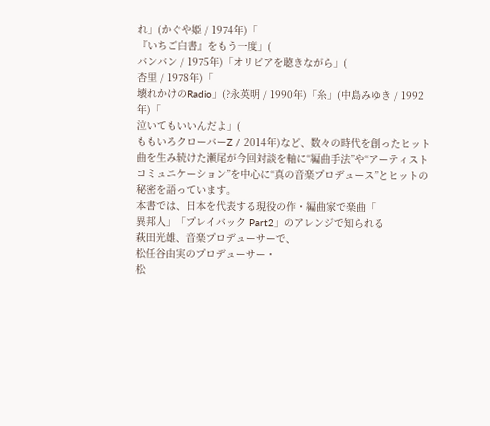れ」(かぐや姫 / 1974年)「
『いちご白書』をもう一度」(
バンバン / 1975年)「オリビアを聴きながら」(
杏里 / 1978年)「
壊れかけのRadio」(?永英明 / 1990年)「糸」(中島みゆき / 1992年)「
泣いてもいいんだよ」(
ももいろクローバーZ / 2014年)など、数々の時代を創ったヒット曲を生み続けた瀬尾が今回対談を軸に“編曲手法”や“アーティストコミュニケーション”を中心に“真の音楽プロデュース”とヒットの秘密を語っています。
本書では、日本を代表する現役の作・編曲家で楽曲「
異邦人」「プレイバック Part2」のアレンジで知られる
萩田光雄、音楽プロデューサーで、
松任谷由実のプロデューサー・
松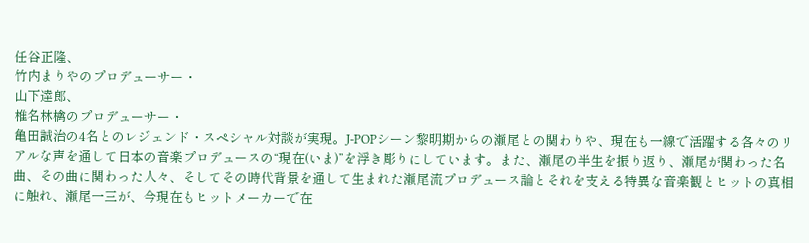任谷正隆、
竹内まりやのプロデューサー・
山下達郎、
椎名林檎のプロデューサー・
亀田誠治の4名とのレジェンド・スペシャル対談が実現。J-POPシーン黎明期からの瀬尾との関わりや、現在も一線で活躍する各々のリアルな声を通して日本の音楽プロデュースの“現在(いま)”を浮き彫りにしています。また、瀬尾の半生を振り返り、瀬尾が関わった名曲、その曲に関わった人々、そしてその時代背景を通して生まれた瀬尾流プロデュース論とそれを支える特異な音楽観とヒットの真相に触れ、瀬尾一三が、今現在もヒットメーカーで在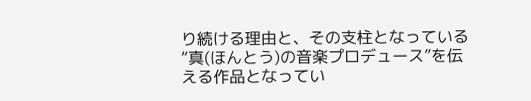り続ける理由と、その支柱となっている“真(ほんとう)の音楽プロデュース”を伝える作品となってい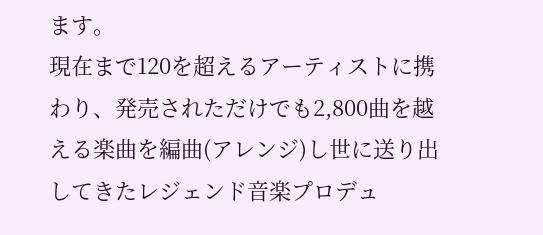ます。
現在まで120を超えるアーティストに携わり、発売されただけでも2,800曲を越える楽曲を編曲(アレンジ)し世に送り出してきたレジェンド音楽プロデュ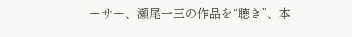ーサー、瀬尾一三の作品を“聴き”、本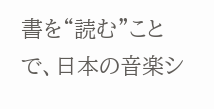書を“読む”ことで、日本の音楽シ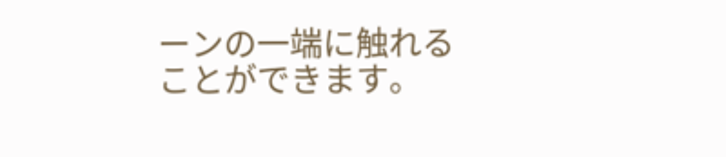ーンの一端に触れることができます。